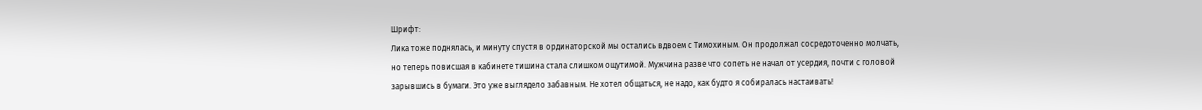Шрифт:
Лика тоже поднялась, и минуту спустя в ординаторской мы остались вдвоем с Тимохиным. Он продолжал сосредоточенно молчать, но теперь повисшая в кабинете тишина стала слишком ощутимой. Мужчина разве что сопеть не начал от усердия, почти с головой зарывшись в бумаги. Это уже выглядело забавным. Не хотел общаться, не надо, как будто я собиралась настаивать!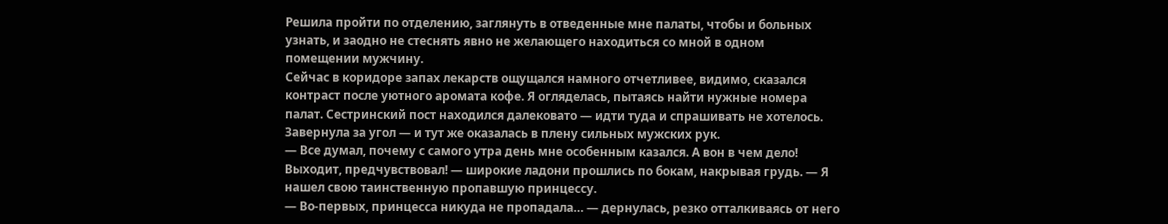Решила пройти по отделению, заглянуть в отведенные мне палаты, чтобы и больных узнать, и заодно не стеснять явно не желающего находиться со мной в одном помещении мужчину.
Сейчас в коридоре запах лекарств ощущался намного отчетливее, видимо, сказался контраст после уютного аромата кофе. Я огляделась, пытаясь найти нужные номера палат. Сестринский пост находился далековато — идти туда и спрашивать не хотелось. Завернула за угол — и тут же оказалась в плену сильных мужских рук.
— Все думал, почему с самого утра день мне особенным казался. А вон в чем дело! Выходит, предчувствовал! — широкие ладони прошлись по бокам, накрывая грудь. — Я нашел свою таинственную пропавшую принцессу.
— Во-первых, принцесса никуда не пропадала… — дернулась, резко отталкиваясь от него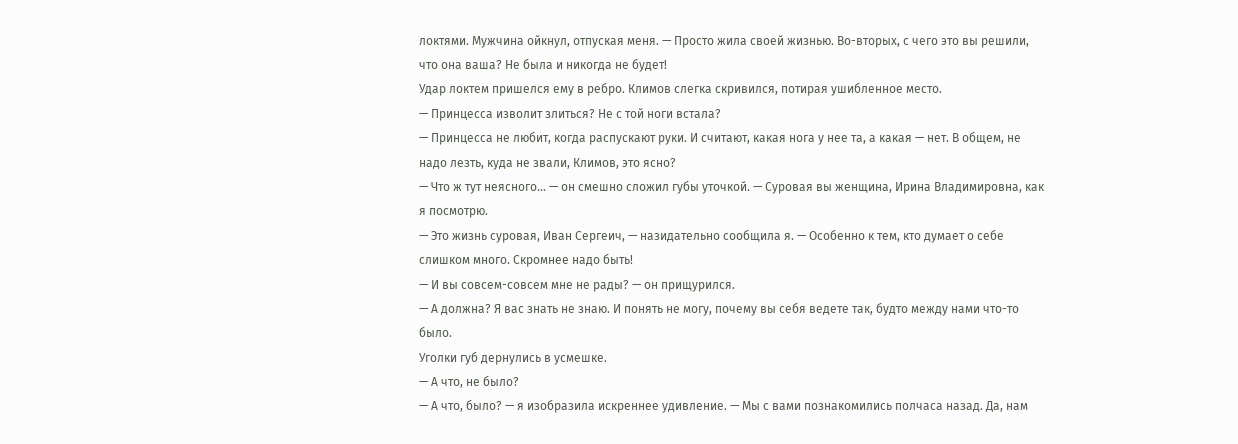локтями. Мужчина ойкнул, отпуская меня. — Просто жила своей жизнью. Во-вторых, с чего это вы решили, что она ваша? Не была и никогда не будет!
Удар локтем пришелся ему в ребро. Климов слегка скривился, потирая ушибленное место.
— Принцесса изволит злиться? Не с той ноги встала?
— Принцесса не любит, когда распускают руки. И считают, какая нога у нее та, а какая — нет. В общем, не надо лезть, куда не звали, Климов, это ясно?
— Что ж тут неясного… — он смешно сложил губы уточкой. — Суровая вы женщина, Ирина Владимировна, как я посмотрю.
— Это жизнь суровая, Иван Сергеич, — назидательно сообщила я. — Особенно к тем, кто думает о себе слишком много. Скромнее надо быть!
— И вы совсем-совсем мне не рады? — он прищурился.
— А должна? Я вас знать не знаю. И понять не могу, почему вы себя ведете так, будто между нами что-то было.
Уголки губ дернулись в усмешке.
— А что, не было?
— А что, было? — я изобразила искреннее удивление. — Мы с вами познакомились полчаса назад. Да, нам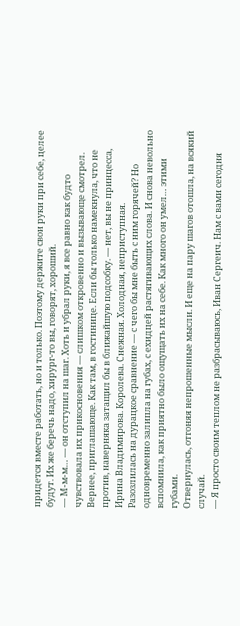придется вместе работать, но и только. Поэтому держите свои руки при себе, целее будут. Их же беречь надо, хирург-то вы, говорят, хороший.
— М-м-м… — он отступил на шаг. Хоть и убрал руки, я все равно как будто чувствовала их прикосновения — слишком откровенно и вызывающе смотрел. Вернее, приглашающе. Как там, в гостинице. Если бы только намекнула, что не против, наверняка затащил бы в ближайшую подсобку. — нет, вы не принцесса, Ирина Владимирова. Королева. Снежная. Холодная, неприступная.
Разозлилась на дурацкое сравнение — с чего бы мне быть с ним горячей? Но одновременно залипла на губах, с ехидцей растягивающих слова. И снова невольно вспомнила, как приятно было ощущать их на себе. Как много он умел… этими губами.
Отвернулась, отгоняя непрошенные мысли. И еще на пару шагов отошла, на всякий случай.
— Я просто своим теплом не разбрасываюсь, Иван Сергеич. Нам с вами сегодня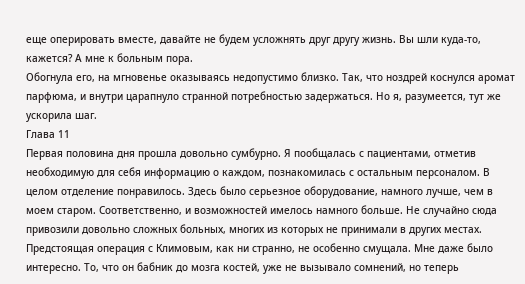еще оперировать вместе, давайте не будем усложнять друг другу жизнь. Вы шли куда-то, кажется? А мне к больным пора.
Обогнула его, на мгновенье оказываясь недопустимо близко. Так, что ноздрей коснулся аромат парфюма, и внутри царапнуло странной потребностью задержаться. Но я, разумеется, тут же ускорила шаг.
Глава 11
Первая половина дня прошла довольно сумбурно. Я пообщалась с пациентами, отметив необходимую для себя информацию о каждом, познакомилась с остальным персоналом. В целом отделение понравилось. Здесь было серьезное оборудование, намного лучше, чем в моем старом. Соответственно, и возможностей имелось намного больше. Не случайно сюда привозили довольно сложных больных, многих из которых не принимали в других местах.
Предстоящая операция с Климовым, как ни странно, не особенно смущала. Мне даже было интересно. То, что он бабник до мозга костей, уже не вызывало сомнений, но теперь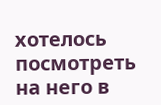хотелось посмотреть на него в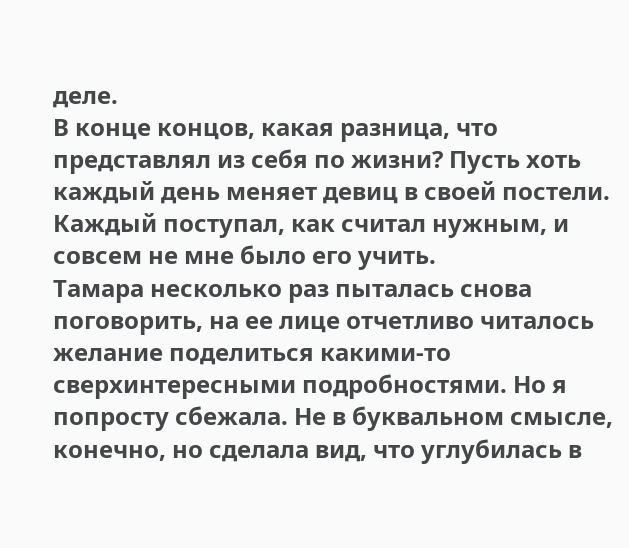деле.
В конце концов, какая разница, что представлял из себя по жизни? Пусть хоть каждый день меняет девиц в своей постели. Каждый поступал, как считал нужным, и совсем не мне было его учить.
Тамара несколько раз пыталась снова поговорить, на ее лице отчетливо читалось желание поделиться какими-то сверхинтересными подробностями. Но я попросту сбежала. Не в буквальном смысле, конечно, но сделала вид, что углубилась в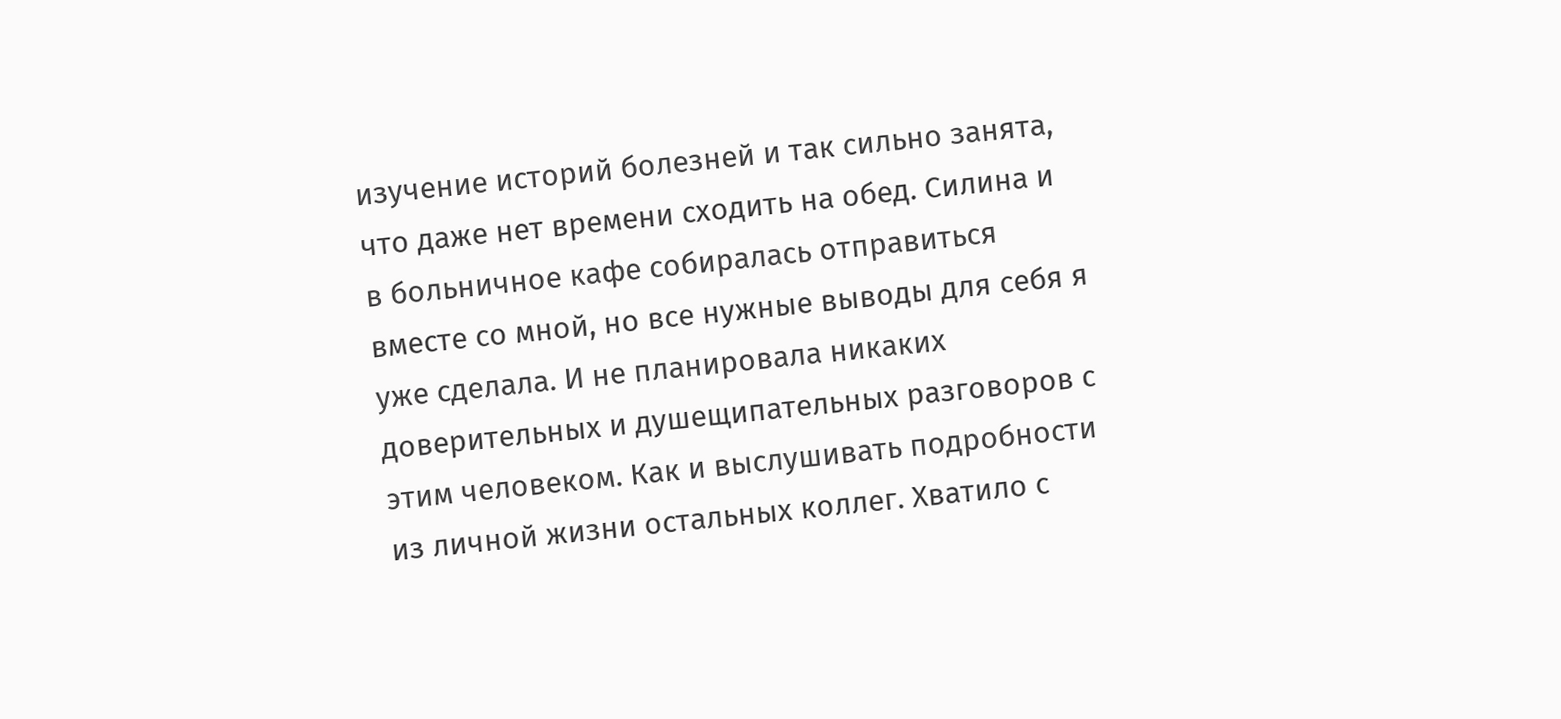изучение историй болезней и так сильно занята, что даже нет времени сходить на обед. Силина и в больничное кафе собиралась отправиться вместе со мной, но все нужные выводы для себя я уже сделала. И не планировала никаких доверительных и душещипательных разговоров с этим человеком. Как и выслушивать подробности из личной жизни остальных коллег. Хватило с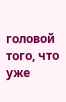головой того, что уже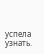успела узнать.